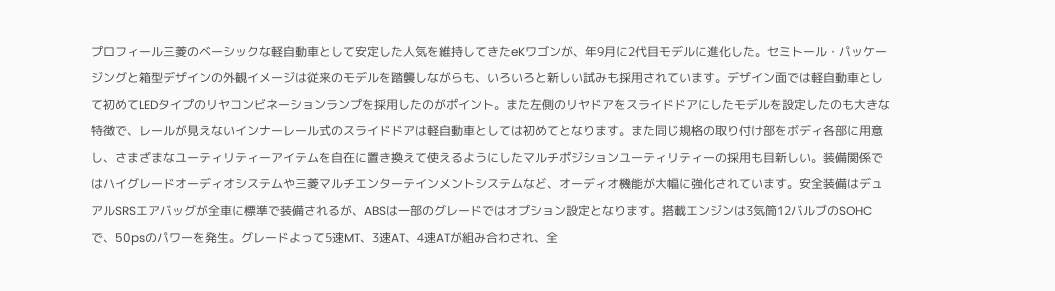プロフィール三菱のベーシックな軽自動車として安定した人気を維持してきたeKワゴンが、年9月に2代目モデルに進化した。セミトール・パッケージングと箱型デザインの外観イメージは従来のモデルを踏襲しながらも、いろいろと新しい試みも採用されています。デザイン面では軽自動車として初めてLEDタイプのリヤコンビネーションランプを採用したのがポイント。また左側のリヤドアをスライドドアにしたモデルを設定したのも大きな特徴で、レールが見えないインナーレール式のスライドドアは軽自動車としては初めてとなります。また同じ規格の取り付け部をボディ各部に用意し、さまざまなユーティリティーアイテムを自在に置き換えて使えるようにしたマルチポジションユーティリティーの採用も目新しい。装備関係ではハイグレードオーディオシステムや三菱マルチエンターテインメントシステムなど、オーディオ機能が大幅に強化されています。安全装備はデュアルSRSエアバッグが全車に標準で装備されるが、ABSは一部のグレードではオプション設定となります。搭載エンジンは3気筒12バルブのSOHCで、50psのパワーを発生。グレードよって5速MT、3速AT、4速ATが組み合わされ、全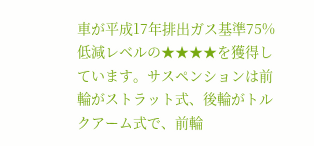車が平成17年排出ガス基準75%低減レベルの★★★★を獲得しています。サスペンションは前輪がストラット式、後輪がトルクアーム式で、前輪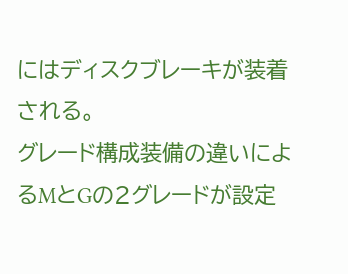にはディスクブレーキが装着される。
グレード構成装備の違いによるMとGの2グレードが設定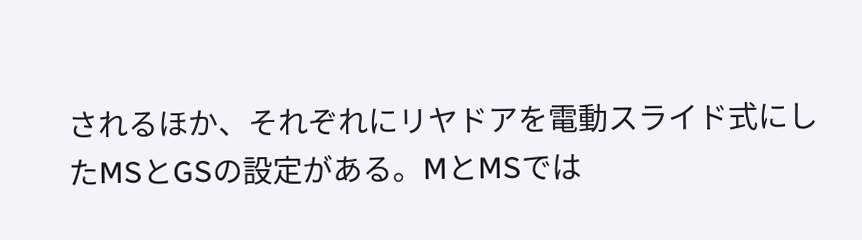されるほか、それぞれにリヤドアを電動スライド式にしたMSとGSの設定がある。MとMSでは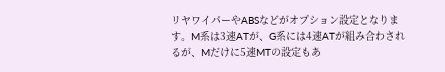リヤワイパーやABSなどがオプション設定となります。M系は3速ATが、G系には4速ATが組み合わされるが、Mだけに5速MTの設定もあ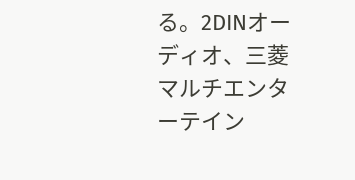る。2DINオーディオ、三菱マルチエンターテイン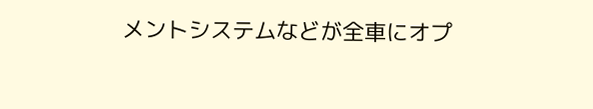メントシステムなどが全車にオプ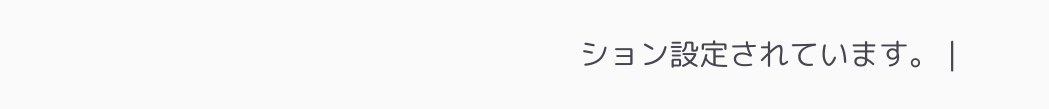ション設定されています。 |